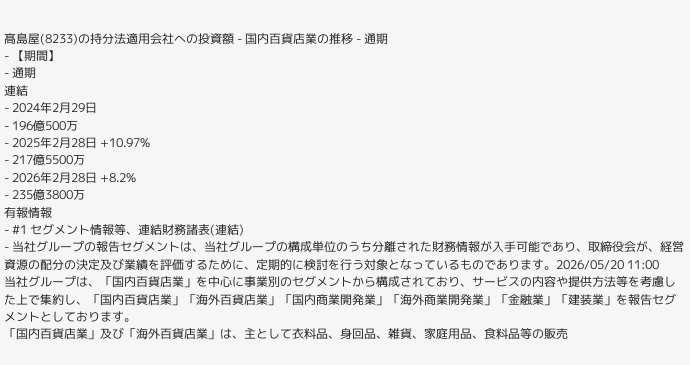髙島屋(8233)の持分法適用会社への投資額 - 国内百貨店業の推移 - 通期
- 【期間】
- 通期
連結
- 2024年2月29日
- 196億500万
- 2025年2月28日 +10.97%
- 217億5500万
- 2026年2月28日 +8.2%
- 235億3800万
有報情報
- #1 セグメント情報等、連結財務諸表(連結)
- 当社グループの報告セグメントは、当社グループの構成単位のうち分離された財務情報が入手可能であり、取締役会が、経営資源の配分の決定及び業績を評価するために、定期的に検討を行う対象となっているものであります。2026/05/20 11:00
当社グループは、「国内百貨店業」を中心に事業別のセグメントから構成されており、サービスの内容や提供方法等を考慮した上で集約し、「国内百貨店業」「海外百貨店業」「国内商業開発業」「海外商業開発業」「金融業」「建装業」を報告セグメントとしております。
「国内百貨店業」及び「海外百貨店業」は、主として衣料品、身回品、雑貨、家庭用品、食料品等の販売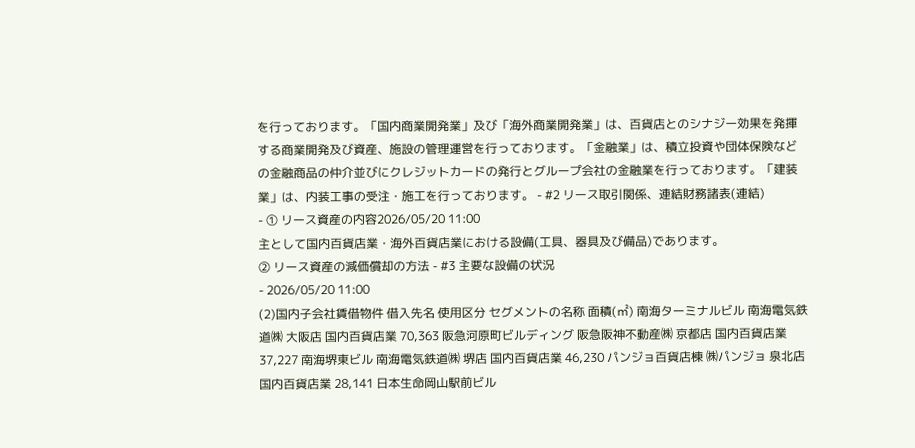を行っております。「国内商業開発業」及び「海外商業開発業」は、百貨店とのシナジー効果を発揮する商業開発及び資産、施設の管理運営を行っております。「金融業」は、積立投資や団体保険などの金融商品の仲介並びにクレジットカードの発行とグループ会社の金融業を行っております。「建装業」は、内装工事の受注・施工を行っております。 - #2 リース取引関係、連結財務諸表(連結)
- ① リース資産の内容2026/05/20 11:00
主として国内百貨店業・海外百貨店業における設備(工具、器具及び備品)であります。
② リース資産の減価償却の方法 - #3 主要な設備の状況
- 2026/05/20 11:00
(2)国内子会社賃借物件 借入先名 使用区分 セグメントの名称 面積(㎡) 南海ターミナルビル 南海電気鉄道㈱ 大阪店 国内百貨店業 70,363 阪急河原町ビルディング 阪急阪神不動産㈱ 京都店 国内百貨店業 37,227 南海堺東ビル 南海電気鉄道㈱ 堺店 国内百貨店業 46,230 パンジョ百貨店棟 ㈱パンジョ 泉北店 国内百貨店業 28,141 日本生命岡山駅前ビル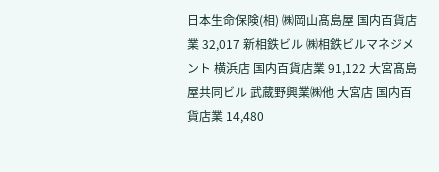日本生命保険(相) ㈱岡山髙島屋 国内百貨店業 32,017 新相鉄ビル ㈱相鉄ビルマネジメント 横浜店 国内百貨店業 91,122 大宮髙島屋共同ビル 武蔵野興業㈱他 大宮店 国内百貨店業 14,480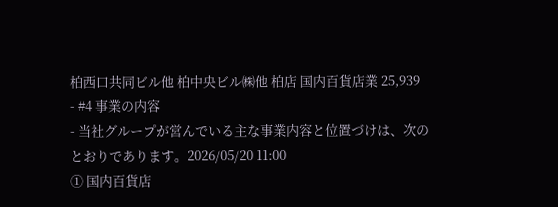柏西口共同ビル他 柏中央ビル㈱他 柏店 国内百貨店業 25,939
- #4 事業の内容
- 当社グループが営んでいる主な事業内容と位置づけは、次のとおりであります。2026/05/20 11:00
① 国内百貨店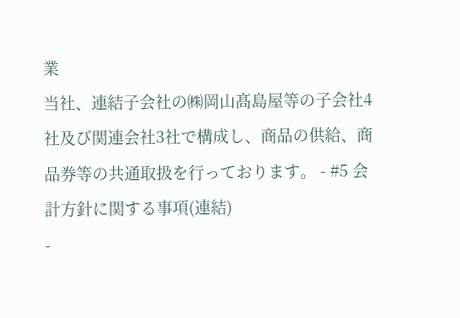業
当社、連結子会社の㈱岡山髙島屋等の子会社4社及び関連会社3社で構成し、商品の供給、商品券等の共通取扱を行っております。 - #5 会計方針に関する事項(連結)
-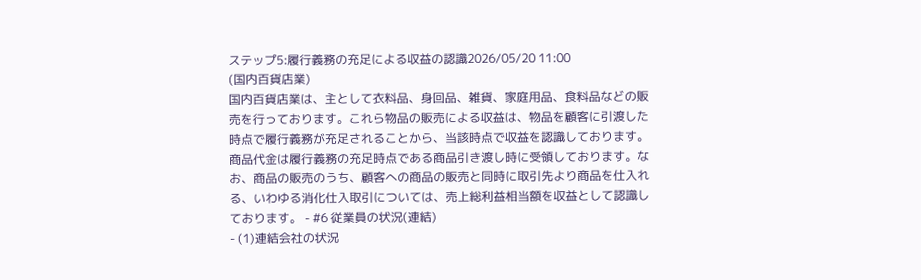ステップ5:履行義務の充足による収益の認識2026/05/20 11:00
(国内百貨店業)
国内百貨店業は、主として衣料品、身回品、雑貨、家庭用品、食料品などの販売を行っております。これら物品の販売による収益は、物品を顧客に引渡した時点で履行義務が充足されることから、当該時点で収益を認識しております。商品代金は履行義務の充足時点である商品引き渡し時に受領しております。なお、商品の販売のうち、顧客への商品の販売と同時に取引先より商品を仕入れる、いわゆる消化仕入取引については、売上総利益相当額を収益として認識しております。 - #6 従業員の状況(連結)
- (1)連結会社の状況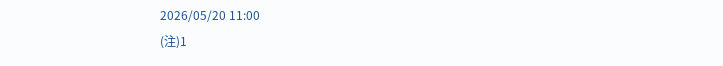2026/05/20 11:00
(注)1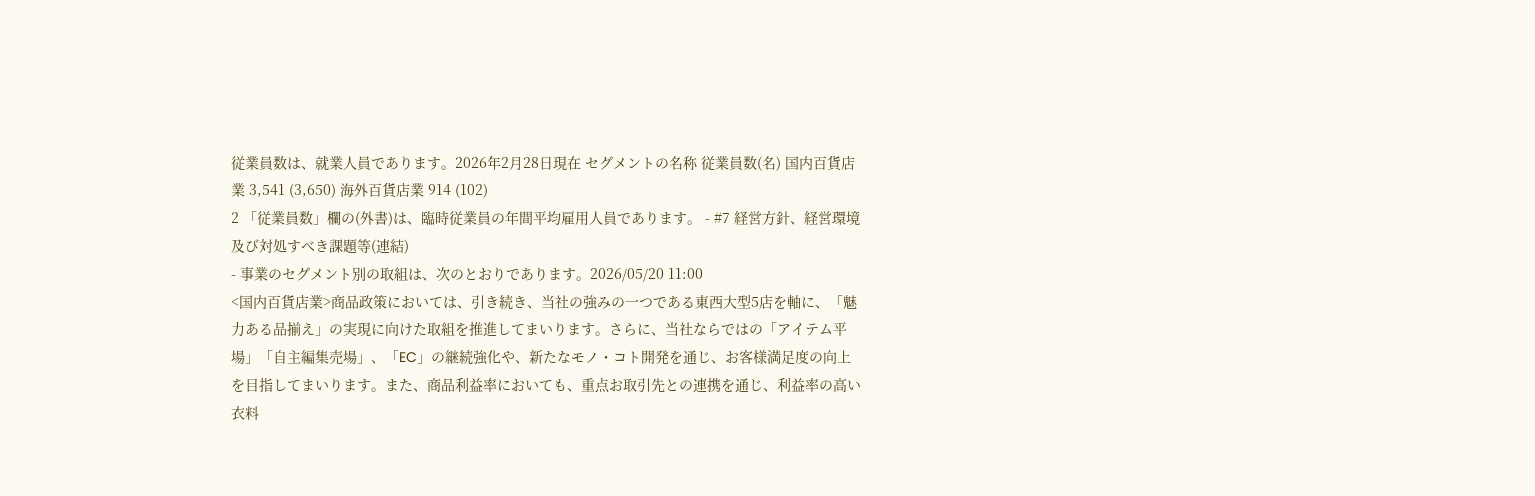従業員数は、就業人員であります。2026年2月28日現在 セグメントの名称 従業員数(名) 国内百貨店業 3,541 (3,650) 海外百貨店業 914 (102)
2 「従業員数」欄の(外書)は、臨時従業員の年間平均雇用人員であります。 - #7 経営方針、経営環境及び対処すべき課題等(連結)
- 事業のセグメント別の取組は、次のとおりであります。2026/05/20 11:00
<国内百貨店業>商品政策においては、引き続き、当社の強みの一つである東西大型5店を軸に、「魅力ある品揃え」の実現に向けた取組を推進してまいります。さらに、当社ならではの「アイテム平場」「自主編集売場」、「EC」の継続強化や、新たなモノ・コト開発を通じ、お客様満足度の向上を目指してまいります。また、商品利益率においても、重点お取引先との連携を通じ、利益率の高い衣料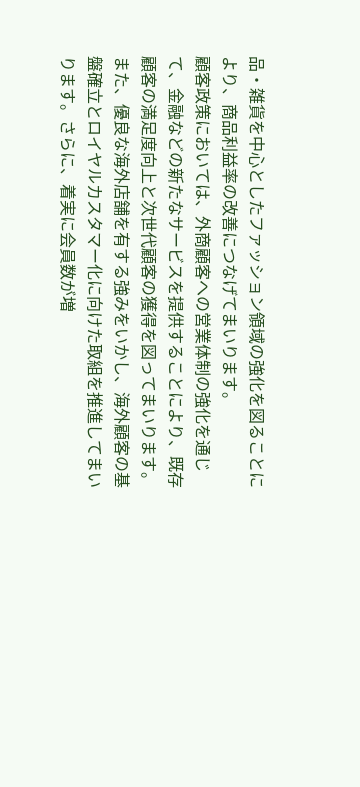品・雑貨を中心としたファッション領域の強化を図ることにより、商品利益率の改善につなげてまいります。
顧客政策においては、外商顧客への営業体制の強化を通じて、金融などの新たなサービスを提供することにより、既存顧客の満足度向上と次世代顧客の獲得を図ってまいります。また、優良な海外店舗を有する強みをいかし、海外顧客の基盤確立とロイヤルカスタマー化に向けた取組を推進してまいります。さらに、着実に会員数が増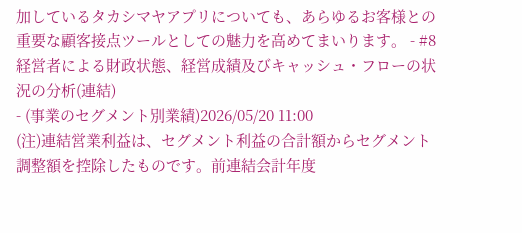加しているタカシマヤアプリについても、あらゆるお客様との重要な顧客接点ツールとしての魅力を高めてまいります。 - #8 経営者による財政状態、経営成績及びキャッシュ・フローの状況の分析(連結)
- (事業のセグメント別業績)2026/05/20 11:00
(注)連結営業利益は、セグメント利益の合計額からセグメント調整額を控除したものです。前連結会計年度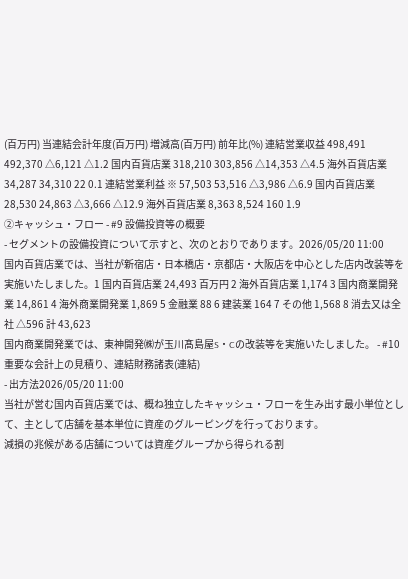(百万円) 当連結会計年度(百万円) 増減高(百万円) 前年比(%) 連結営業収益 498,491 492,370 △6,121 △1.2 国内百貨店業 318,210 303,856 △14,353 △4.5 海外百貨店業 34,287 34,310 22 0.1 連結営業利益 ※ 57,503 53,516 △3,986 △6.9 国内百貨店業 28,530 24,863 △3,666 △12.9 海外百貨店業 8,363 8,524 160 1.9
②キャッシュ・フロー - #9 設備投資等の概要
- セグメントの設備投資について示すと、次のとおりであります。2026/05/20 11:00
国内百貨店業では、当社が新宿店・日本橋店・京都店・大阪店を中心とした店内改装等を実施いたしました。1 国内百貨店業 24,493 百万円 2 海外百貨店業 1,174 3 国内商業開発業 14,861 4 海外商業開発業 1,869 5 金融業 88 6 建装業 164 7 その他 1,568 8 消去又は全社 △596 計 43,623
国内商業開発業では、東神開発㈱が玉川髙島屋S・Cの改装等を実施いたしました。 - #10 重要な会計上の見積り、連結財務諸表(連結)
- 出方法2026/05/20 11:00
当社が営む国内百貨店業では、概ね独立したキャッシュ・フローを生み出す最小単位として、主として店舗を基本単位に資産のグルーピングを行っております。
減損の兆候がある店舗については資産グループから得られる割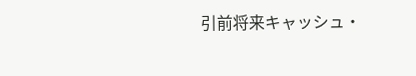引前将来キャッシュ・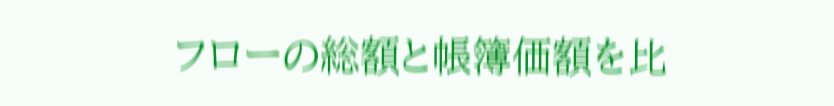フローの総額と帳簿価額を比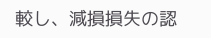較し、減損損失の認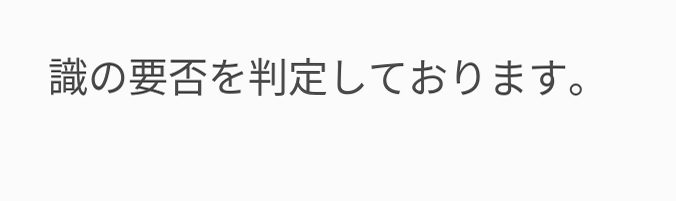識の要否を判定しております。